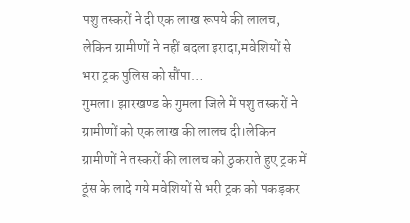पशु तस्करों ने दी एक लाख रूपये की लालच, लेकिन ग्रामीणों ने नहीं बदला इरादा,मवेशियों से भरा ट्रक पुलिस को सौंपा…
गुमला। झारखण्ड के गुमला जिले में पशु तस्करों ने ग्रामीणों को एक लाख की लालच दी।लेकिन ग्रामीणों ने तस्करों की लालच को ठुकराते हुए ट्रक में ठूंस के लादे गये मवेशियों से भरी ट्रक को पकड़कर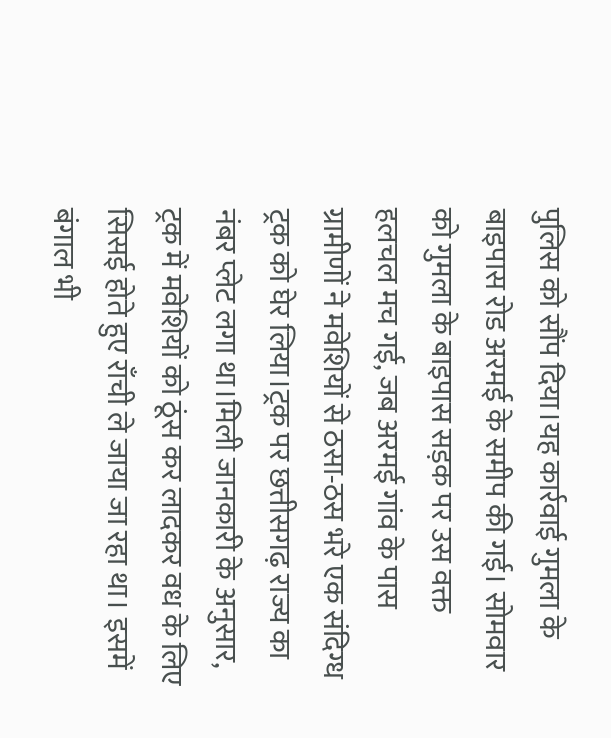पुलिस को सौंप दिया।यह कार्रवाई गुमला के बाइपास रोड अरमई के समीप की गई। सोमवार को गुमला के बाइपास सड़क पर उस वक्त हलचल मच गई, जब अरमई गांव के पास ग्रामीणों ने मवेशियों से ठसा-ठस भरे एक संदिग्ध ट्रक को घेर लिया।ट्रक पर छत्तीसगढ़ राज्य का नंबर प्लेट लगा था।मिली जानकारी के अनुसार, ट्रक में मवेशियों को ठूंस कर लादकर वध के लिए सिसई होते हुए राँची ले जाया जा रहा था। इसमें बंगाल भी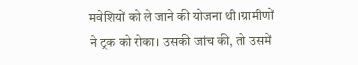मवेशियों को ले जाने की योजना थी।ग्रामीणों ने ट्रक को रोका। उसकी जांच की, तो उसमें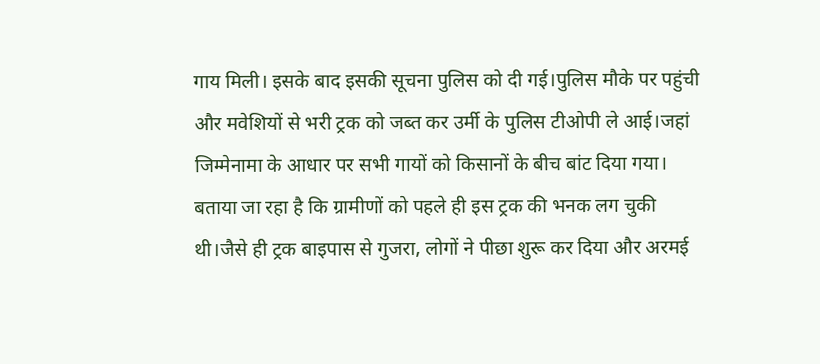गाय मिली। इसके बाद इसकी सूचना पुलिस को दी गई।पुलिस मौके पर पहुंची और मवेशियों से भरी ट्रक को जब्त कर उर्मी के पुलिस टीओपी ले आई।जहां जिम्मेनामा के आधार पर सभी गायों को किसानों के बीच बांट दिया गया।
बताया जा रहा है कि ग्रामीणों को पहले ही इस ट्रक की भनक लग चुकी थी।जैसे ही ट्रक बाइपास से गुजरा, लोगों ने पीछा शुरू कर दिया और अरमई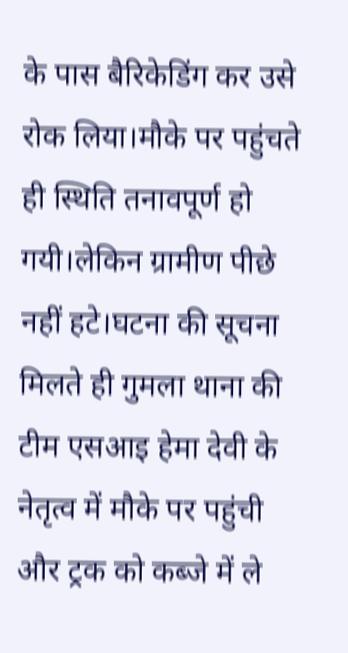के पास बैरिकेडिंग कर उसे रोक लिया।मौके पर पहुंचते ही स्थिति तनावपूर्ण हो गयी।लेकिन ग्रामीण पीछे नहीं हटे।घटना की सूचना मिलते ही गुमला थाना की टीम एसआइ हेमा देवी के नेतृत्व में मौके पर पहुंची और ट्रक को कब्जे में ले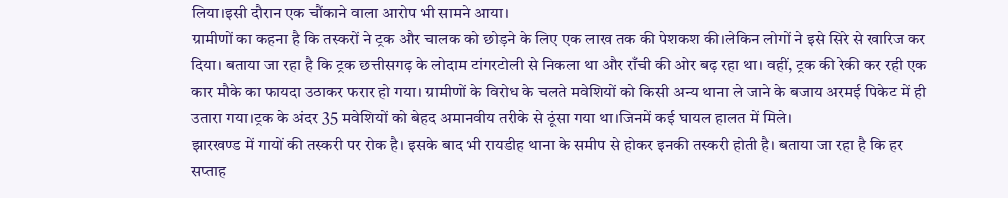लिया।इसी दौरान एक चौंकाने वाला आरोप भी सामने आया।
ग्रामीणों का कहना है कि तस्करों ने ट्रक और चालक को छोड़ने के लिए एक लाख तक की पेशकश की।लेकिन लोगों ने इसे सिरे से खारिज कर दिया। बताया जा रहा है कि ट्रक छत्तीसगढ़ के लोदाम टांगरटोली से निकला था और राँची की ओर बढ़ रहा था। वहीं, ट्रक की रेकी कर रही एक कार मौके का फायदा उठाकर फरार हो गया। ग्रामीणों के विरोध के चलते मवेशियों को किसी अन्य थाना ले जाने के बजाय अरमई पिकेट में ही उतारा गया।ट्रक के अंदर 35 मवेशियों को बेहद अमानवीय तरीके से ठूंसा गया था।जिनमें कई घायल हालत में मिले।
झारखण्ड में गायों की तस्करी पर रोक है। इसके बाद भी रायडीह थाना के समीप से होकर इनकी तस्करी होती है। बताया जा रहा है कि हर सप्ताह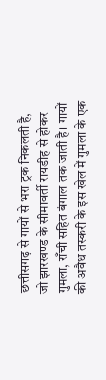छत्तीसगढ़ से गायों से भरा ट्रक निकलती है, जो झारखण्ड के सीमावर्ती रायडीह से होकर गुमला, राँची सहित बंगाल तक जाती है। गायों की अवैध तस्करी के इस खेल में गुमला के एक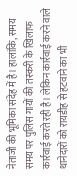नेताजी की भूमिका संदेह में है। हालांकि, समय समय पर पुलिस गायों की तस्करी के खिलाफ कार्रवाई करते रही है। लेकिन कार्रवाई करने वाले थानेदारों को रायडीह से हटवाने का भी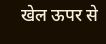खेल ऊपर से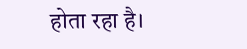होता रहा है।